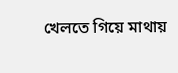খেলতে গিয়ে মাথায়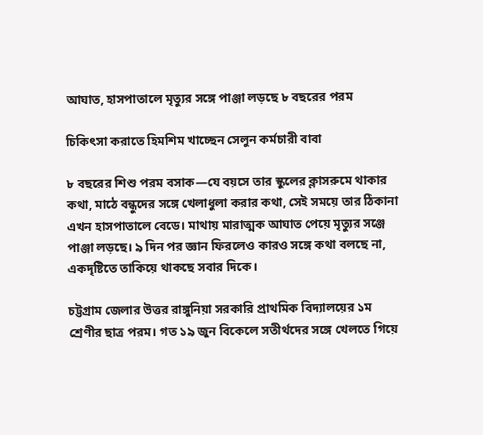আঘাত, হাসপাতালে মৃত্যুর সঙ্গে পাঞ্জা লড়ছে ৮ বছরের পরম

চিকিৎসা করাতে হিমশিম খাচ্ছেন সেলুন কর্মচারী বাবা

৮ বছরের শিশু পরম বসাক—যে বয়সে তার স্কুলের ক্লাসরুমে থাকার কথা, মাঠে বন্ধুদের সঙ্গে খেলাধুলা করার কথা, সেই সময়ে তার ঠিকানা এখন হাসপাতালে বেডে। মাথায় মারাত্মক আঘাত পেয়ে মৃত্যুর সঞ্জে পাঞ্জা লড়ছে। ৯ দিন পর জ্ঞান ফিরলেও কারও সঙ্গে কথা বলছে না, একদৃষ্টিতে তাকিয়ে থাকছে সবার দিকে।

চট্টগ্রাম জেলার উত্তর রাঙ্গুনিয়া সরকারি প্রাথমিক বিদ্যালয়ের ১ম শ্রেণীর ছাত্র পরম। গত ১৯ জুন বিকেলে সতীর্থদের সঙ্গে খেলতে গিয়ে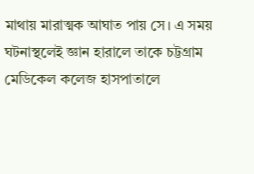মাথায় মারাত্মক আঘাত পায় সে। এ সময় ঘটনাস্থলেই জ্ঞান হারালে তাকে চট্টগ্রাম মেডিকেল কলেজ হাসপাতালে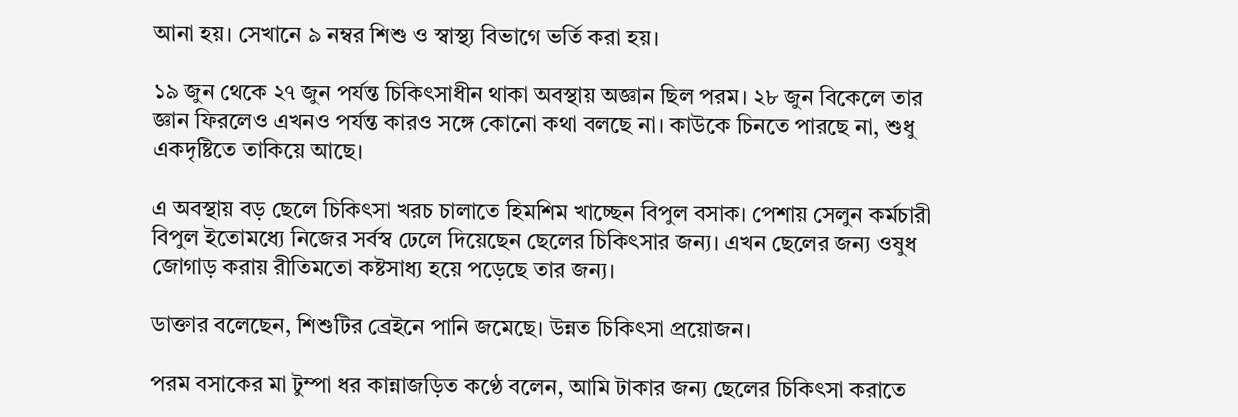আনা হয়। সেখানে ৯ নম্বর শিশু ও স্বাস্থ্য বিভাগে ভর্তি করা হয়।

১৯ জুন থেকে ২৭ জুন পর্যন্ত চিকিৎসাধীন থাকা অবস্থায় অজ্ঞান ছিল পরম। ২৮ জুন বিকেলে তার জ্ঞান ফিরলেও এখনও পর্যন্ত কারও সঙ্গে কোনো কথা বলছে না। কাউকে চিনতে পারছে না, শুধু একদৃষ্টিতে তাকিয়ে আছে।

এ অবস্থায় বড় ছেলে চিকিৎসা খরচ চালাতে হিমশিম খাচ্ছেন বিপুল বসাক। পেশায় সেলুন কর্মচারী বিপুল ইতোমধ্যে নিজের সর্বস্ব ঢেলে দিয়েছেন ছেলের চিকিৎসার জন্য। এখন ছেলের জন্য ওষুধ জোগাড় করায় রীতিমতো কষ্টসাধ্য হয়ে পড়েছে তার জন্য।

ডাক্তার বলেছেন, শিশুটির ব্রেইনে পানি জমেছে। উন্নত চিকিৎসা প্রয়োজন।

পরম বসাকের মা টুম্পা ধর কান্নাজড়িত কণ্ঠে বলেন, আমি টাকার জন্য ছেলের চিকিৎসা করাতে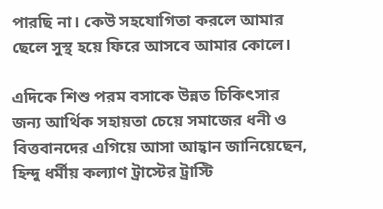পারছি না। কেউ সহযোগিতা করলে আমার ছেলে সুস্থ হয়ে ফিরে আসবে আমার কোলে।

এদিকে শিশু পরম বসাকে উন্নত চিকিৎসার জন্য আর্থিক সহায়তা চেয়ে সমাজের ধনী ও বিত্তবানদের এগিয়ে আসা আহ্বান জানিয়েছেন, হিন্দু ধর্মীয় কল্যাণ ট্রাস্টের ট্রাস্টি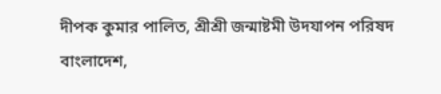দীপক কুমার পালিত, শ্রীশ্রী জন্মাষ্টমী উদযাপন পরিষদ বাংলাদেশ,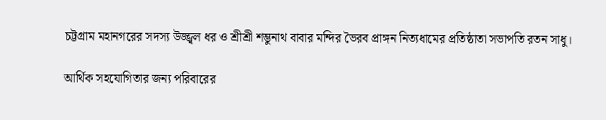চট্টগ্রাম মহানগরের সদস্য উজ্জ্বল ধর ও শ্রীশ্রী শম্ভুনাথ বাবার মন্দির ভৈরব প্রাঙ্গন নিত্যধামের প্রতিষ্ঠাতা সভাপতি রতন সাধু।

আর্থিক সহযোগিতার জন্য পরিবারের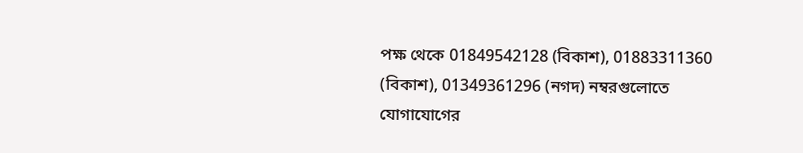পক্ষ থেকে 01849542128 (বিকাশ), 01883311360 (বিকাশ), 01349361296 (নগদ) নম্বরগুলোতে যোগাযোগের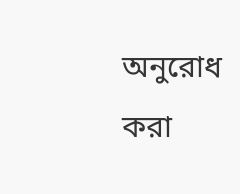অনুরোধ করা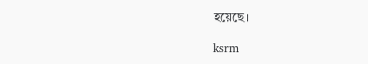হয়েছে।

ksrm